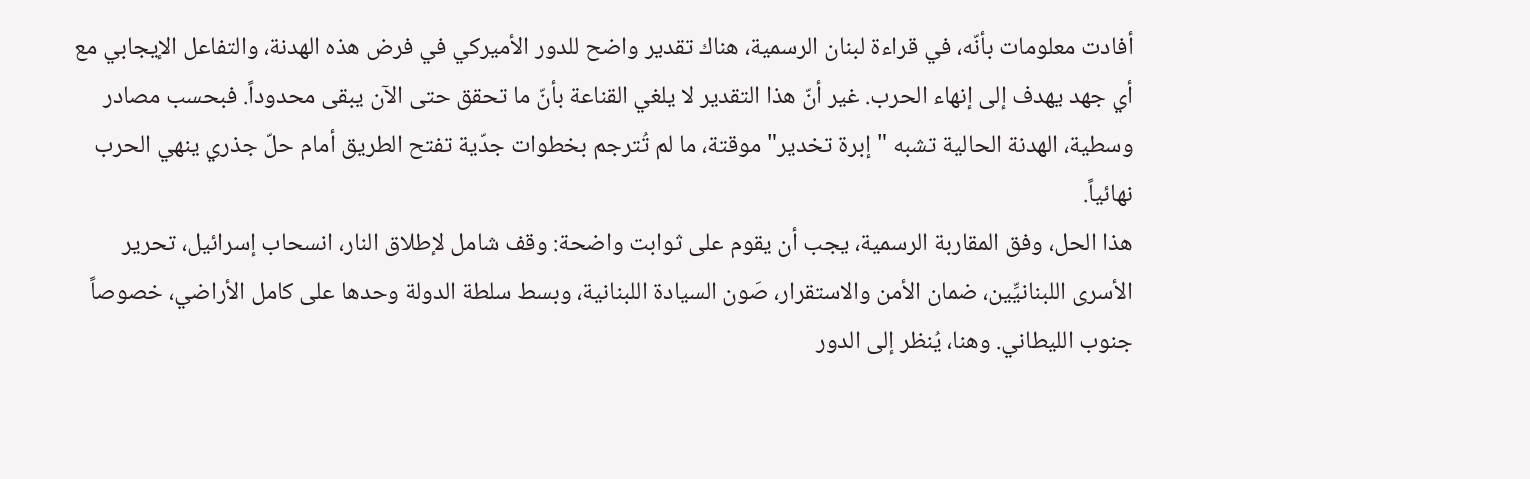أفادت معلومات بأنّه، في قراءة لبنان الرسمية، هناك تقدير واضح للدور الأميركي في فرض هذه الهدنة، والتفاعل الإيجابي مع أي جهد يهدف إلى إنهاء الحرب. غير أنّ هذا التقدير لا يلغي القناعة بأنّ ما تحقق حتى الآن يبقى محدوداً. فبحسب مصادر وسطية، الهدنة الحالية تشبه "إبرة تخدير" موقتة، ما لم تُترجم بخطوات جدّية تفتح الطريق أمام حلّ جذري ينهي الحرب نهائياً.
هذا الحل، وفق المقاربة الرسمية، يجب أن يقوم على ثوابت واضحة: وقف شامل لإطلاق النار، انسحاب إسرائيل، تحرير الأسرى اللبنانيِّين، ضمان الأمن والاستقرار، صَون السيادة اللبنانية، وبسط سلطة الدولة وحدها على كامل الأراضي، خصوصاً جنوب الليطاني. وهنا، يُنظر إلى الدور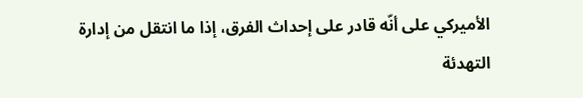الأميركي على أنّه قادر على إحداث الفرق، إذا ما انتقل من إدارة التهدئة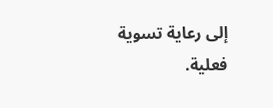إلى رعاية تسوية فعلية.